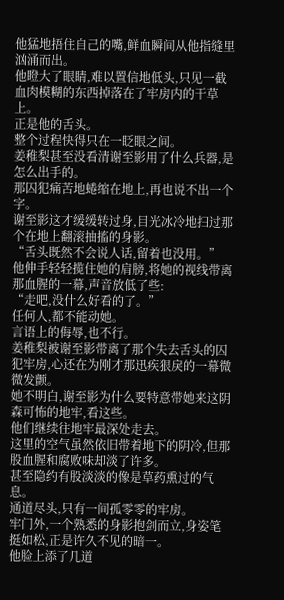他猛地捂住自己的嘴,鲜血瞬间从他指缝里汹涌而出。
他瞪大了眼睛,难以置信地低头,只见一截血肉模糊的东西掉落在了牢房内的干草上。
正是他的舌头。
整个过程快得只在一眨眼之间。
姜稚梨甚至没看清谢至影用了什么兵器,是怎么出手的。
那囚犯痛苦地蜷缩在地上,再也说不出一个字。
谢至影这才缓缓转过身,目光冰冷地扫过那个在地上翻滚抽搐的身影。
“舌头既然不会说人话,留着也没用。”
他伸手轻轻揽住她的肩膀,将她的视线带离那血腥的一幕,声音放低了些:
“走吧,没什么好看的了。”
任何人,都不能动她。
言语上的侮辱,也不行。
姜稚梨被谢至影带离了那个失去舌头的囚犯牢房,心还在为刚才那迅疾狠戾的一幕微微发颤。
她不明白,谢至影为什么要特意带她来这阴森可怖的地牢,看这些。
他们继续往地牢最深处走去。
这里的空气虽然依旧带着地下的阴冷,但那股血腥和腐败味却淡了许多。
甚至隐约有股淡淡的像是草药熏过的气息。
通道尽头,只有一间孤零零的牢房。
牢门外,一个熟悉的身影抱剑而立,身姿笔挺如松,正是许久不见的暗一。
他脸上添了几道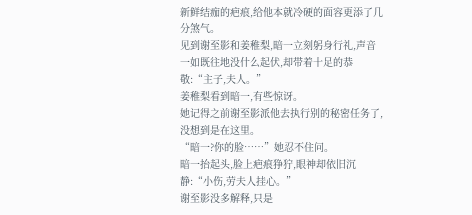新鲜结痂的疤痕,给他本就冷硬的面容更添了几分煞气。
见到谢至影和姜稚梨,暗一立刻躬身行礼,声音一如既往地没什么起伏,却带着十足的恭敬:“主子,夫人。”
姜稚梨看到暗一,有些惊讶。
她记得之前谢至影派他去执行别的秘密任务了,没想到是在这里。
“暗一?你的脸……”她忍不住问。
暗一抬起头,脸上疤痕狰狞,眼神却依旧沉静:“小伤,劳夫人挂心。”
谢至影没多解释,只是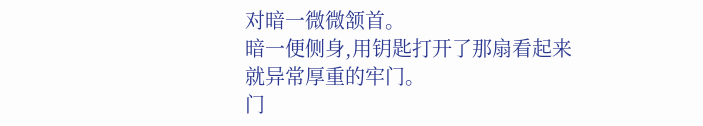对暗一微微颔首。
暗一便侧身,用钥匙打开了那扇看起来就异常厚重的牢门。
门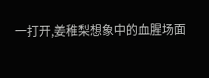一打开,姜稚梨想象中的血腥场面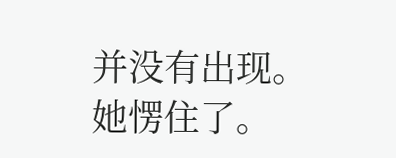并没有出现。
她愣住了。